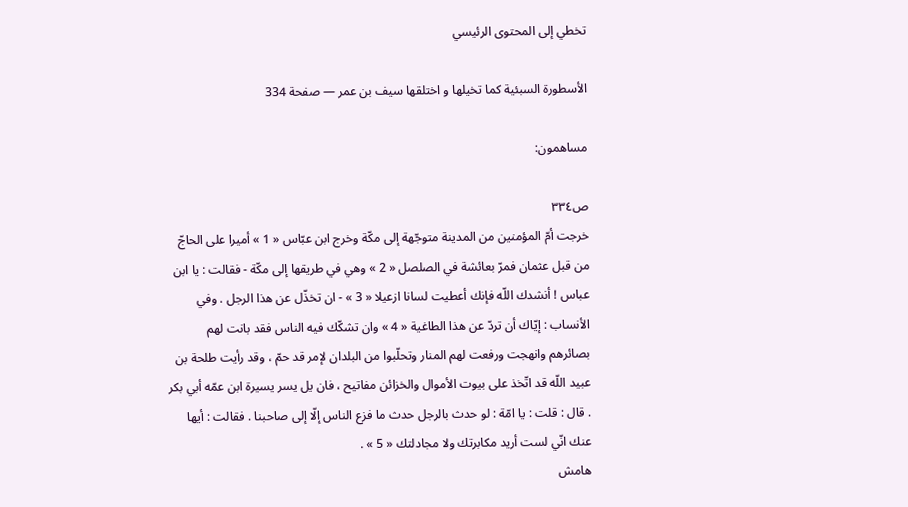تخطي إلى المحتوى الرئيسي

الأسطورة السبئية كما تخيلها و اختلقها سيف بن عمر — صفحة 334

مساهمون:

ص٣٣٤
خرجت أمّ المؤمنين من المدينة متوجّهة إلى مكّة وخرج ابن عبّاس « 1 » أميرا على الحاجّ من قبل عثمان فمرّ بعائشة في الصلصل « 2 » وهي في طريقها إلى مكّة - فقالت : يا ابن عباس ! أنشدك اللّه فإنك أعطيت لسانا ازعيلا « 3 » - ان تخذّل عن هذا الرجل . وفي الأنساب : إيّاك أن تردّ عن هذا الطاغية « 4 » وان تشكّك فيه الناس فقد بانت لهم بصائرهم وانهجت ورفعت لهم المنار وتحلّبوا من البلدان لإمر قد حمّ ، وقد رأيت طلحة بن عبيد اللّه قد اتّخذ على بيوت الأموال والخزائن مفاتيح ، فان يل يسر يسيرة ابن عمّه أبي بكر . قال : قلت : يا امّة : لو حدث بالرجل حدث ما فزع الناس إلّا إلى صاحبنا . فقالت : أيها عنك انّي لست أريد مكابرتك ولا مجادلتك « 5 » .
هامش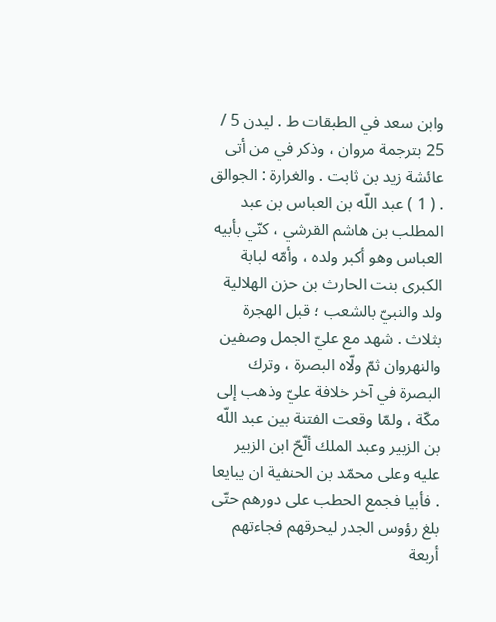وابن سعد في الطبقات ط . ليدن 5 / 25 بترجمة مروان ، وذكر في من أتى عائشة زيد بن ثابت . والغرارة : الجوالق . ( 1 ) عبد اللّه بن العباس بن عبد المطلب بن هاشم القرشي ، كنّي بأبيه العباس وهو أكبر ولده ، وأمّه لبابة الكبرى بنت الحارث بن حزن الهلالية ولد والنبيّ بالشعب ؛ قبل الهجرة بثلاث . شهد مع عليّ الجمل وصفين والنهروان ثمّ ولّاه البصرة ، وترك البصرة في آخر خلافة عليّ وذهب إلى مكّة ، ولمّا وقعت الفتنة بين عبد اللّه بن الزبير وعبد الملك ألّحّ ابن الزبير عليه وعلى محمّد بن الحنفية ان يبايعا . فأبيا فجمع الحطب على دورهم حتّى بلغ رؤوس الجدر ليحرقهم فجاءتهم أربعة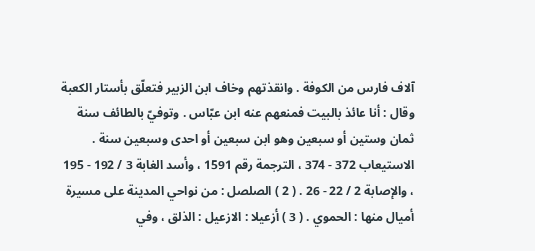آلاف فارس من الكوفة . وانقذتهم وخاف ابن الزبير فتعلّق بأستار الكعبة وقال : أنا عائذ بالبيت فمنعهم عنه ابن عبّاس . وتوفيّ بالطائف سنة ثمان وستين أو سبعين وهو ابن سبعين أو احدى وسبعين سنة . الاستيعاب 372 - 374 ، الترجمة رقم 1591 ، وأسد الغابة 3 / 192 - 195 ، والإصابة 2 / 22 - 26 . ( 2 ) الصلصل : من نواحي المدينة على مسيرة أميال منها : الحموي . ( 3 ) أزعيلا : الازعيل : الذلق ، وفي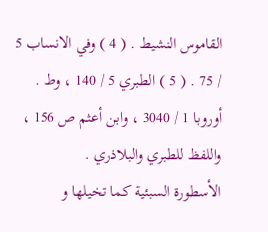القاموس النشيط . ( 4 ) وفي الانساب 5 / 75 . ( 5 ) الطبري 5 / 140 ، وط . أوروبا 1 / 3040 ، وابن أعثم ص 156 ، واللفظ للطبري والبلاذري .
الأسطورة السبئية كما تخيلها و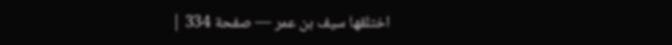اختلقها سيف بن عمر — صفحة 334 |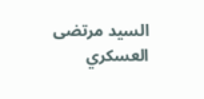السيد مرتضى العسكري